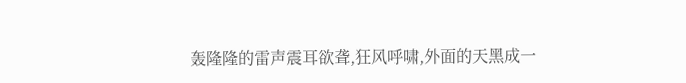轰隆隆的雷声震耳欲聋,狂风呼啸,外面的天黑成一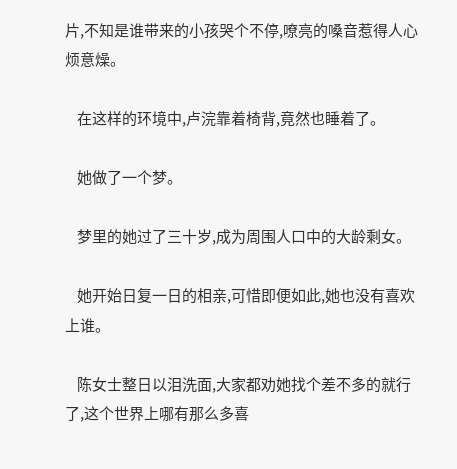片,不知是谁带来的小孩哭个不停,嘹亮的嗓音惹得人心烦意燥。

    在这样的环境中,卢浣靠着椅背,竟然也睡着了。

    她做了一个梦。

    梦里的她过了三十岁,成为周围人口中的大龄剩女。

    她开始日复一日的相亲,可惜即便如此,她也没有喜欢上谁。

    陈女士整日以泪洗面,大家都劝她找个差不多的就行了,这个世界上哪有那么多喜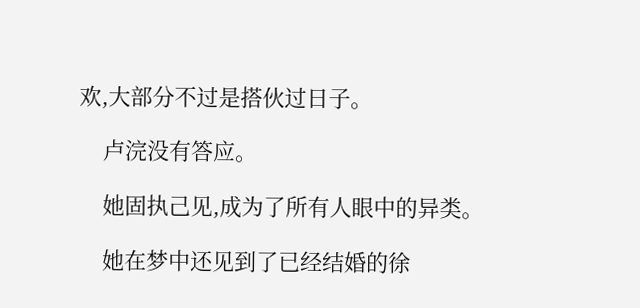欢,大部分不过是搭伙过日子。

    卢浣没有答应。

    她固执己见,成为了所有人眼中的异类。

    她在梦中还见到了已经结婚的徐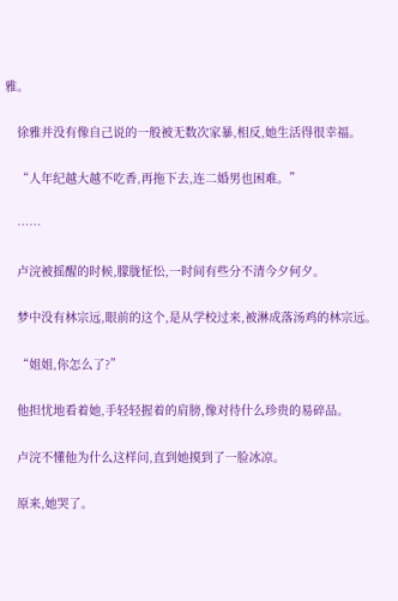雅。

    徐雅并没有像自己说的一般被无数次家暴,相反,她生活得很幸福。

    “人年纪越大越不吃香,再拖下去,连二婚男也困难。”

    ……

    卢浣被摇醒的时候,朦胧怔忪,一时间有些分不清今夕何夕。

    梦中没有林宗远,眼前的这个,是从学校过来,被淋成落汤鸡的林宗远。

    “姐姐,你怎么了?”

    他担忧地看着她,手轻轻握着的肩膀,像对待什么珍贵的易碎品。

    卢浣不懂他为什么这样问,直到她摸到了一脸冰凉。

    原来,她哭了。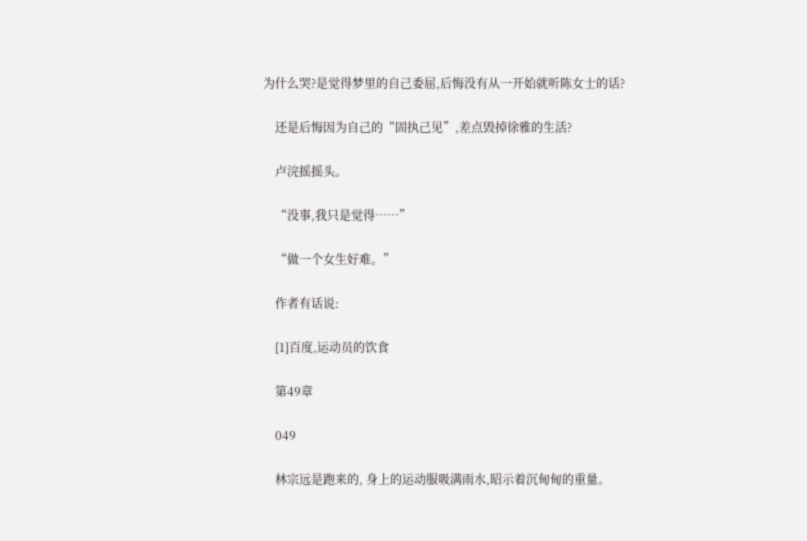为什么哭?是觉得梦里的自己委屈,后悔没有从一开始就听陈女士的话?

    还是后悔因为自己的“固执己见”,差点毁掉徐雅的生活?

    卢浣摇摇头。

    “没事,我只是觉得……”

    “做一个女生好难。”

    作者有话说:

    [1]百度,运动员的饮食

    第49章

    049

    林宗远是跑来的, 身上的运动服吸满雨水,昭示着沉甸甸的重量。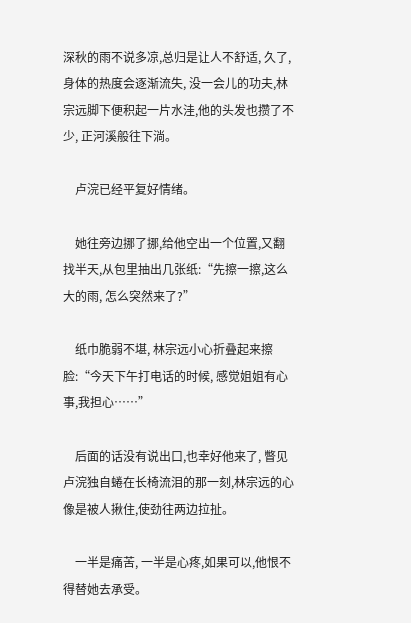深秋的雨不说多凉,总归是让人不舒适, 久了,身体的热度会逐渐流失, 没一会儿的功夫,林宗远脚下便积起一片水洼,他的头发也攒了不少, 正河溪般往下淌。

    卢浣已经平复好情绪。

    她往旁边挪了挪,给他空出一个位置,又翻找半天,从包里抽出几张纸:“先擦一擦,这么大的雨, 怎么突然来了?”

    纸巾脆弱不堪, 林宗远小心折叠起来擦脸:“今天下午打电话的时候, 感觉姐姐有心事,我担心……”

    后面的话没有说出口,也幸好他来了, 瞥见卢浣独自蜷在长椅流泪的那一刻,林宗远的心像是被人揪住,使劲往两边拉扯。

    一半是痛苦, 一半是心疼,如果可以,他恨不得替她去承受。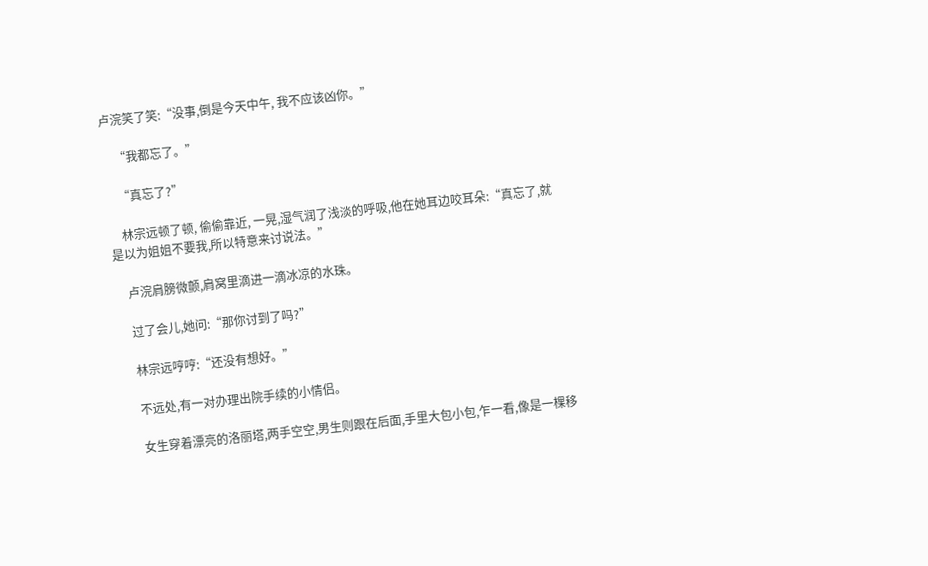卢浣笑了笑:“没事,倒是今天中午, 我不应该凶你。”

    “我都忘了。”

    “真忘了?”

    林宗远顿了顿, 偷偷靠近, 一晃,湿气润了浅淡的呼吸,他在她耳边咬耳朵:“真忘了,就是以为姐姐不要我,所以特意来讨说法。”

    卢浣肩膀微颤,肩窝里滴进一滴冰凉的水珠。

    过了会儿,她问:“那你讨到了吗?”

    林宗远哼哼:“还没有想好。”

    不远处,有一对办理出院手续的小情侣。

    女生穿着漂亮的洛丽塔,两手空空,男生则跟在后面,手里大包小包,乍一看,像是一棵移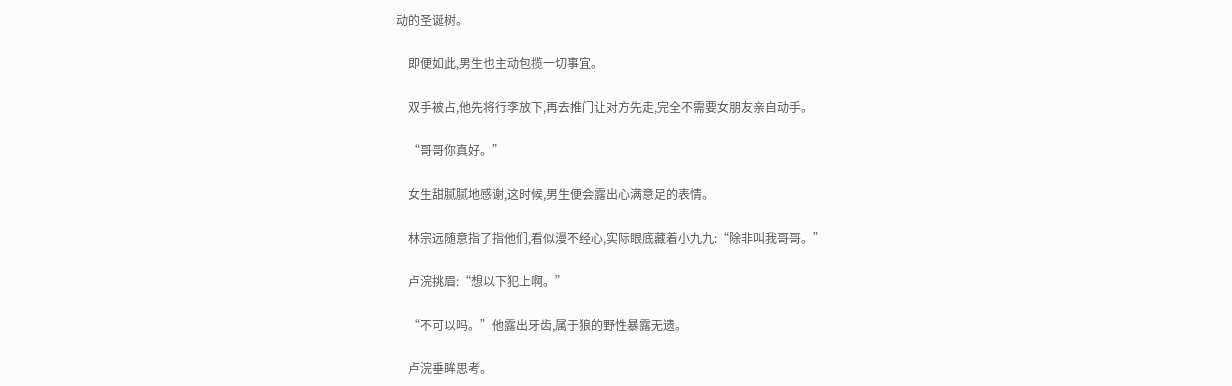动的圣诞树。

    即便如此,男生也主动包揽一切事宜。

    双手被占,他先将行李放下,再去推门让对方先走,完全不需要女朋友亲自动手。

    “哥哥你真好。”

    女生甜腻腻地感谢,这时候,男生便会露出心满意足的表情。

    林宗远随意指了指他们,看似漫不经心,实际眼底藏着小九九:“除非叫我哥哥。”

    卢浣挑眉:“想以下犯上啊。”

    “不可以吗。”他露出牙齿,属于狼的野性暴露无遗。

    卢浣垂眸思考。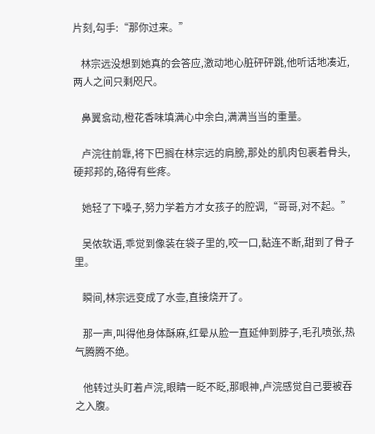片刻,勾手:“那你过来。”

    林宗远没想到她真的会答应,激动地心脏砰砰跳,他听话地凑近,两人之间只剩咫尺。

    鼻翼翕动,橙花香味填满心中余白,满满当当的重量。

    卢浣往前靠,将下巴搁在林宗远的肩膀,那处的肌肉包裹着骨头,硬邦邦的,硌得有些疼。

    她轻了下嗓子,努力学着方才女孩子的腔调,“哥哥,对不起。”

    吴侬软语,乖觉到像装在袋子里的,咬一口,黏连不断,甜到了骨子里。

    瞬间,林宗远变成了水壶,直接烧开了。

    那一声,叫得他身体酥麻,红晕从脸一直延伸到脖子,毛孔喷张,热气腾腾不绝。

    他转过头盯着卢浣,眼睛一眨不眨,那眼神,卢浣感觉自己要被吞之入腹。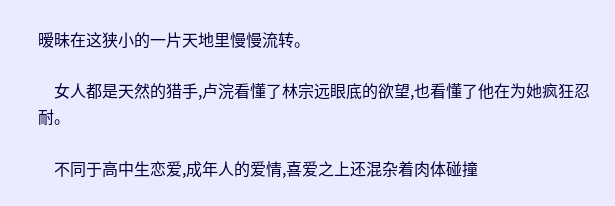暧昧在这狭小的一片天地里慢慢流转。

    女人都是天然的猎手,卢浣看懂了林宗远眼底的欲望,也看懂了他在为她疯狂忍耐。

    不同于高中生恋爱,成年人的爱情,喜爱之上还混杂着肉体碰撞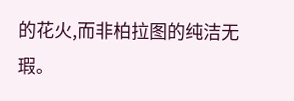的花火,而非柏拉图的纯洁无瑕。